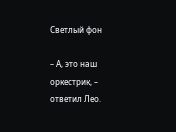Светлый фон

– А, это наш оркестрик, – ответил Лео.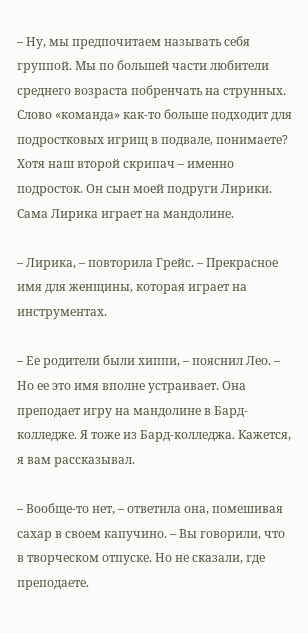– Ну, мы предпочитаем называть себя группой. Мы по большей части любители среднего возраста побренчать на струнных. Слово «команда» как-то больше подходит для подростковых игрищ в подвале, понимаете? Хотя наш второй скрипач – именно подросток. Он сын моей подруги Лирики. Сама Лирика играет на мандолине.

– Лирика, – повторила Грейс. – Прекрасное имя для женщины, которая играет на инструментах.

– Ее родители были хиппи, – пояснил Лео. – Но ее это имя вполне устраивает. Она преподает игру на мандолине в Бард-колледже. Я тоже из Бард-колледжа. Кажется, я вам рассказывал.

– Вообще-то нет, – ответила она, помешивая сахар в своем капучино. – Вы говорили, что в творческом отпуске. Но не сказали, где преподаете.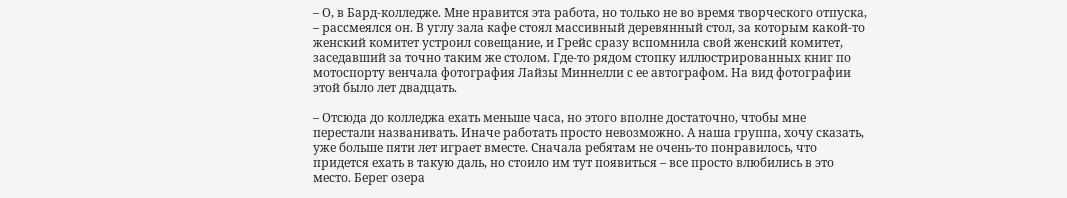– О, в Бард-колледже. Мне нравится эта работа, но только не во время творческого отпуска, – рассмеялся он. В углу зала кафе стоял массивный деревянный стол, за которым какой-то женский комитет устроил совещание, и Грейс сразу вспомнила свой женский комитет, заседавший за точно таким же столом. Где-то рядом стопку иллюстрированных книг по мотоспорту венчала фотография Лайзы Миннелли с ее автографом. На вид фотографии этой было лет двадцать.

– Отсюда до колледжа ехать меньше часа, но этого вполне достаточно, чтобы мне перестали названивать. Иначе работать просто невозможно. А наша группа, хочу сказать, уже больше пяти лет играет вместе. Сначала ребятам не очень-то понравилось, что придется ехать в такую даль, но стоило им тут появиться – все просто влюбились в это место. Берег озера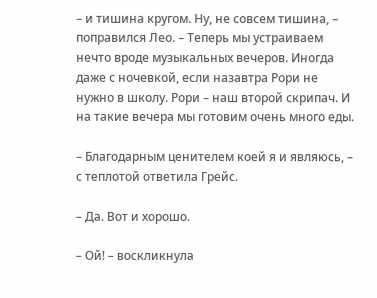– и тишина кругом. Ну, не совсем тишина, – поправился Лео. – Теперь мы устраиваем нечто вроде музыкальных вечеров. Иногда даже с ночевкой, если назавтра Рори не нужно в школу. Рори – наш второй скрипач. И на такие вечера мы готовим очень много еды.

– Благодарным ценителем коей я и являюсь, – с теплотой ответила Грейс.

– Да. Вот и хорошо.

– Ой! – воскликнула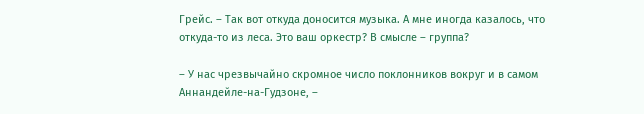Грейс. – Так вот откуда доносится музыка. А мне иногда казалось, что откуда-то из леса. Это ваш оркестр? В смысле – группа?

– У нас чрезвычайно скромное число поклонников вокруг и в самом Аннандейле-на-Гудзоне, –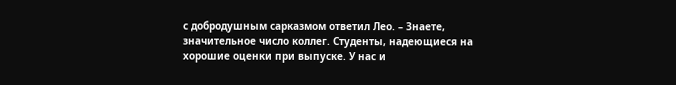с добродушным сарказмом ответил Лео. – Знаете, значительное число коллег. Студенты, надеющиеся на хорошие оценки при выпуске. У нас и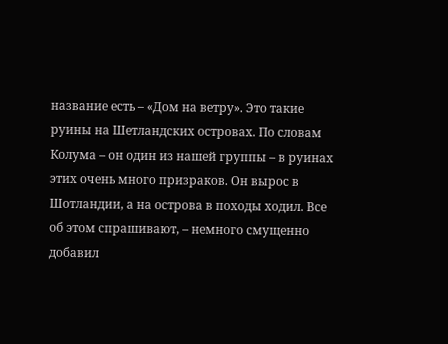название есть – «Дом на ветру». Это такие руины на Шетландских островах. По словам Колума – он один из нашей группы – в руинах этих очень много призраков. Он вырос в Шотландии, а на острова в походы ходил. Все об этом спрашивают, – немного смущенно добавил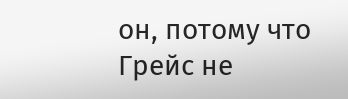он, потому что Грейс не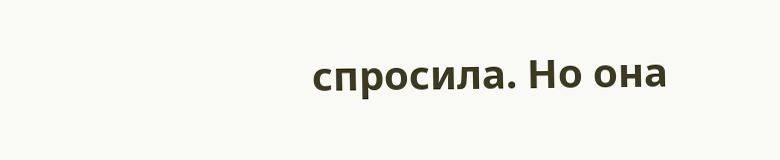спросила. Но она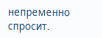непременно спросит.